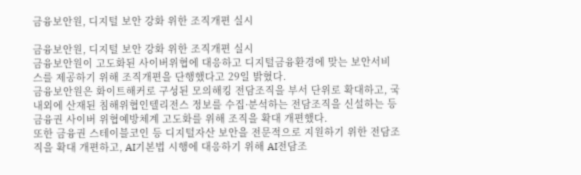금융보안원, 디지털 보안 강화 위한 조직개편 실시

금융보안원, 디지털 보안 강화 위한 조직개편 실시
금융보안원이 고도화된 사이버위협에 대응하고 디지털금융환경에 맞는 보안서비스를 제공하기 위해 조직개편을 단행했다고 29일 밝혔다.
금융보안원은 화이트해커로 구성된 모의해킹 전담조직을 부서 단위로 확대하고, 국내외에 산재된 침해위협인텔리전스 정보를 수집·분석하는 전담조직을 신설하는 등 금융권 사이버 위협예방체계 고도화를 위해 조직을 확대 개편했다.
또한 금융권 스테이블코인 등 디지털자산 보안을 전문적으로 지원하기 위한 전담조직을 확대 개편하고, AI기본법 시행에 대응하기 위해 AI전담조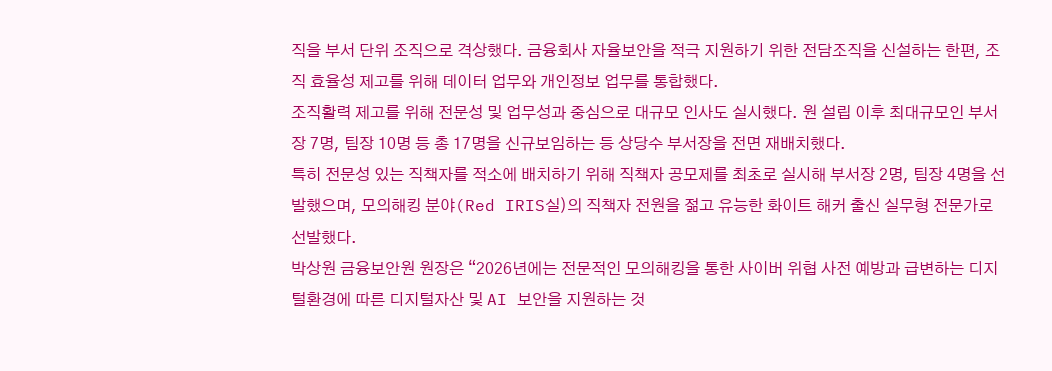직을 부서 단위 조직으로 격상했다. 금융회사 자율보안을 적극 지원하기 위한 전담조직을 신설하는 한편, 조직 효율성 제고를 위해 데이터 업무와 개인정보 업무를 통합했다.
조직활력 제고를 위해 전문성 및 업무성과 중심으로 대규모 인사도 실시했다. 원 설립 이후 최대규모인 부서장 7명, 팀장 10명 등 총 17명을 신규보임하는 등 상당수 부서장을 전면 재배치했다.
특히 전문성 있는 직책자를 적소에 배치하기 위해 직책자 공모제를 최초로 실시해 부서장 2명, 팀장 4명을 선발했으며, 모의해킹 분야(Red IRIS실)의 직책자 전원을 젊고 유능한 화이트 해커 출신 실무형 전문가로 선발했다.
박상원 금융보안원 원장은 “2026년에는 전문적인 모의해킹을 통한 사이버 위협 사전 예방과 급변하는 디지털환경에 따른 디지털자산 및 AI 보안을 지원하는 것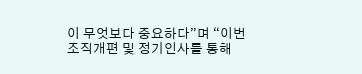이 무엇보다 중요하다”며 “이번 조직개편 및 정기인사를 통해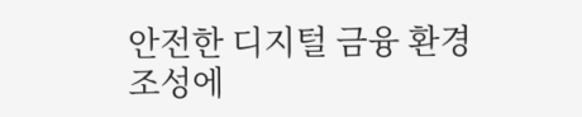안전한 디지털 금융 환경 조성에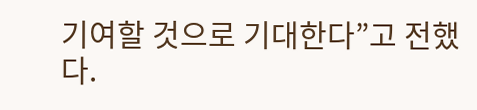기여할 것으로 기대한다”고 전했다.